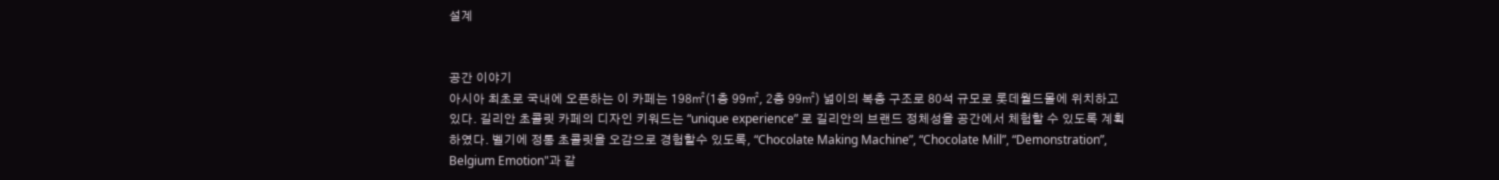설계


공간 이야기
아시아 최초로 국내에 오픈하는 이 카페는 198㎡(1층 99㎡, 2층 99㎡) 넓이의 복층 구조로 80석 규모로 롯데월드몰에 위치하고 있다. 길리안 초콜릿 카페의 디자인 키워드는 “unique experience” 로 길리안의 브랜드 정체성을 공간에서 체험할 수 있도록 계획하였다. 벨기에 정통 초콜릿을 오감으로 경험할수 있도록, “Chocolate Making Machine”, “Chocolate Mill”, “Demonstration”, Belgium Emotion"과 같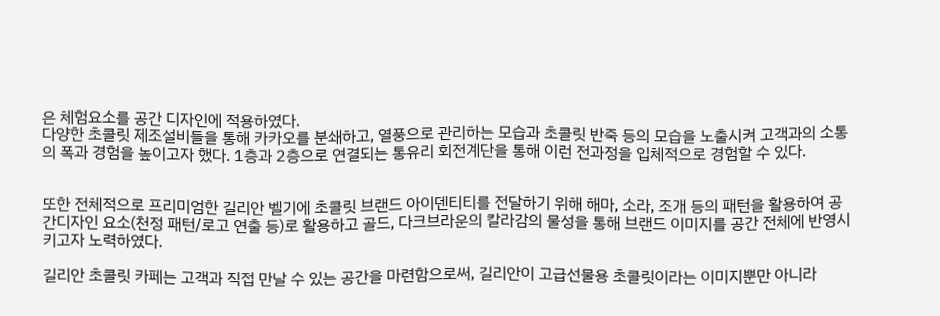은 체험요소를 공간 디자인에 적용하였다.
다양한 초콜릿 제조설비들을 통해 카카오를 분쇄하고, 열풍으로 관리하는 모습과 초콜릿 반죽 등의 모습을 노출시켜 고객과의 소통의 폭과 경험을 높이고자 했다. 1층과 2층으로 연결되는 통유리 회전계단을 통해 이런 전과정을 입체적으로 경험할 수 있다.


또한 전체적으로 프리미엄한 길리안 벨기에 초콜릿 브랜드 아이덴티티를 전달하기 위해 해마, 소라, 조개 등의 패턴을 활용하여 공간디자인 요소(천정 패턴/로고 연출 등)로 활용하고 골드, 다크브라운의 칼라감의 물성을 통해 브랜드 이미지를 공간 전체에 반영시키고자 노력하였다.

길리안 초콜릿 카페는 고객과 직접 만날 수 있는 공간을 마련함으로써, 길리안이 고급선물용 초콜릿이라는 이미지뿐만 아니라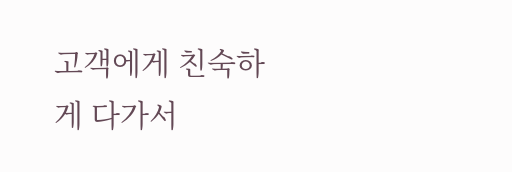고객에게 친숙하게 다가서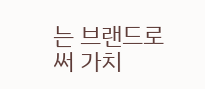는 브랜드로써 가치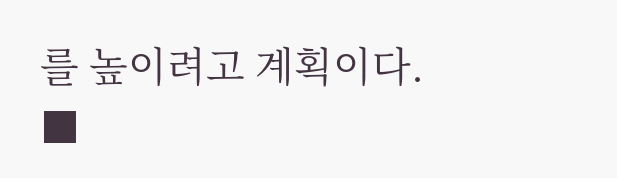를 높이려고 계획이다. ■